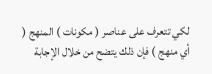لكي تتعرف على عناصر ( مكونات ) المنهج ( أي منهج ) فإن ذلك يتضح من خلال الإجابة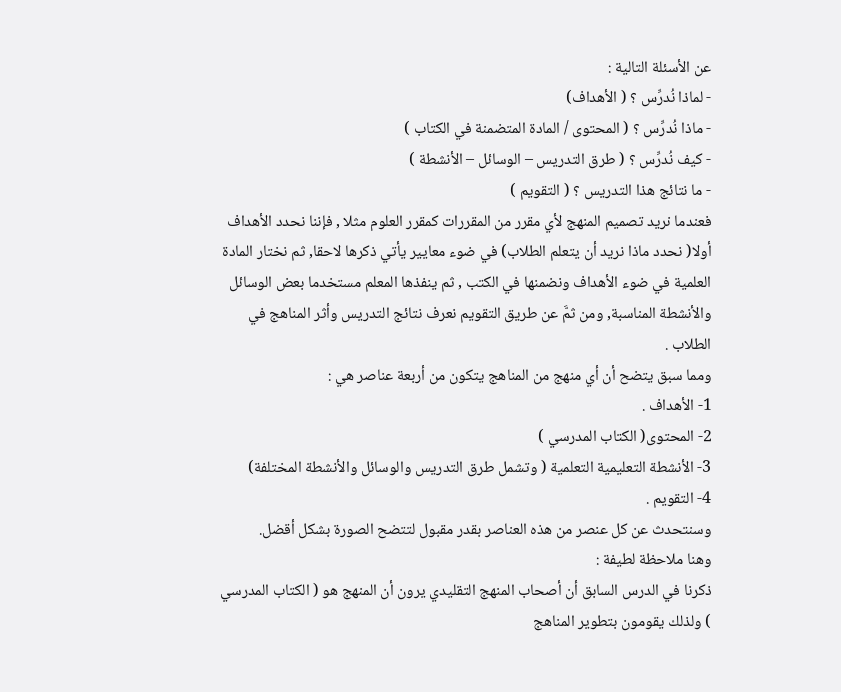عن الأسئلة التالية :
- لماذا نُدرِّس ؟ ( الأهداف)
- ماذا نُدرِّس ؟ ( المحتوى / المادة المتضمنة في الكتاب )
- كيف نُدرِّس ؟ ( طرق التدريس – الوسائل – الأنشطة )
- ما نتائج هذا التدريس ؟ ( التقويم )
فعندما نريد تصميم المنهج لأي مقرر من المقررات كمقرر العلوم مثلا , فإننا نحدد الأهداف أولا( نحدد ماذا نريد أن يتعلم الطلاب) في ضوء معايير يأتي ذكرها لاحقا, ثم نختار المادة العلمية في ضوء الأهداف ونضمنها في الكتب , ثم ينفذها المعلم مستخدما بعض الوسائل والأنشطة المناسبة, ومن ثمَّ عن طريق التقويم نعرف نتائج التدريس وأثر المناهج في الطلاب .
ومما سبق يتضح أن أي منهج من المناهج يتكون من أربعة عناصر هي :
1- الأهداف .
2- المحتوى( الكتاب المدرسي )
3- الأنشطة التعليمية التعلمية ( وتشمل طرق التدريس والوسائل والأنشطة المختلفة)
4- التقويم .
وسنتحدث عن كل عنصر من هذه العناصر بقدر مقبول لتتضح الصورة بشكل أقضل.
وهنا ملاحظة لطيفة :
ذكرنا في الدرس السابق أن أصحاب المنهج التقليدي يرون أن المنهج هو ( الكتاب المدرسي ) ولذلك يقومون بتطوير المناهج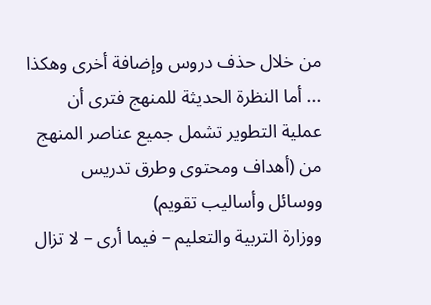من خلال حذف دروس وإضافة أخرى وهكذا ... أما النظرة الحديثة للمنهج فترى أن عملية التطوير تشمل جميع عناصر المنهج من (أهداف ومحتوى وطرق تدريس ووسائل وأساليب تقويم)
ووزارة التربية والتعليم – فيما أرى – لا تزال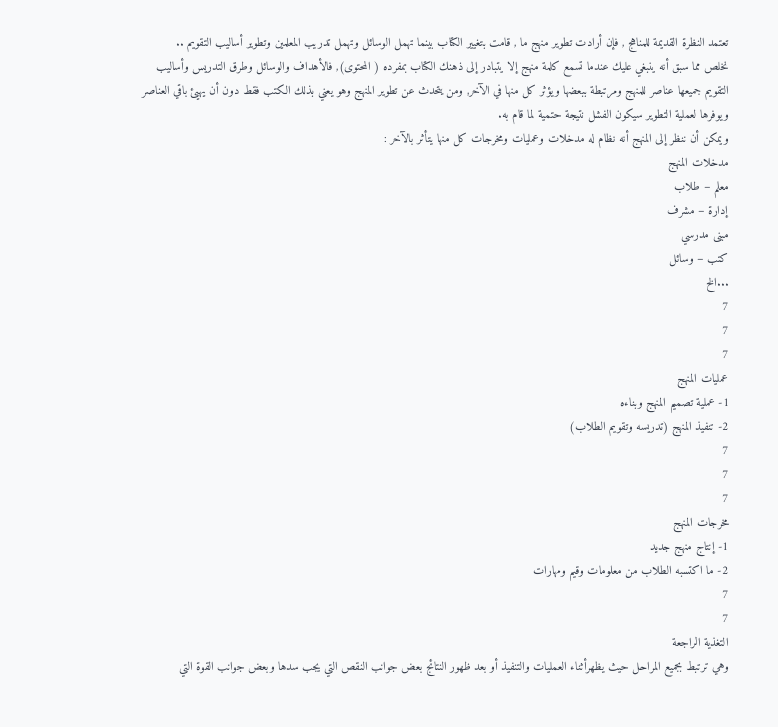تعتمد النظرة القديمة للمناهج , فإن أرادت تطوير منهج ما , قامت بتغيير الكتاب بينما تهمل الوسائل وتهمل تدريب المعلمين وتطوير أساليب التقويم ..
نخلص مما سبق أنه ينبغي عليك عندما تسمع كلمة منهج إلا يتبادر إلى ذهنك الكتاب بمفرده ( المحتوى), فالأهداف والوسائل وطرق التدريس وأساليب التقويم جميعها عناصر للمنهج ومرتبطة ببعضها ويؤثر كل منها في الآخر, ومن يتحدث عن تطوير المنهج وهو يعني بذلك الكتب فقط دون أن يهيئ باقي العناصر ويوفرها لعملية التطوير سيكون الفشل نتيجة حتمية لما قام به.
ويمكن أن ننظر إلى المنهج أنه نظام له مدخلات وعمليات ومخرجات كل منها يتأثر بالآخر :
مدخلات المنهج
معلم – طلاب
إدارة – مشرف
مبنى مدرسي
كتب – وسائل
...الخ
7
7
7
عمليات المنهج
1- عملية تصميم المنهج وبناءه
2- تنفيذ المنهج (تدريسه وتقويم الطلاب)
7
7
7
مخرجات المنهج
1- إنتاج منهج جديد
2- ما اكتسبه الطلاب من معلومات وقيم ومهارات
7
7
التغذية الراجعة
وهي ترتبط بجميع المراحل حيث يظهرأثناء العمليات والتنفيذ أو بعد ظهور النتائج بعض جوانب النقص التي يجب سدها وبعض جوانب القوة التي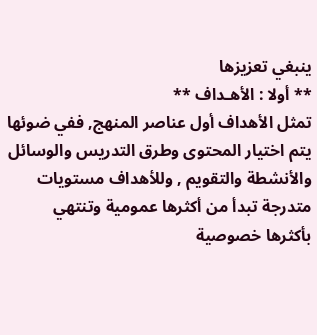ينبغي تعزيزها
** أولا : الأهـداف **
تمثل الأهداف أول عناصر المنهج, ففي ضوئها يتم اختيار المحتوى وطرق التدريس والوسائل والأنشطة والتقويم , وللأهداف مستويات متدرجة تبدأ من أكثرها عمومية وتنتهي بأكثرها خصوصية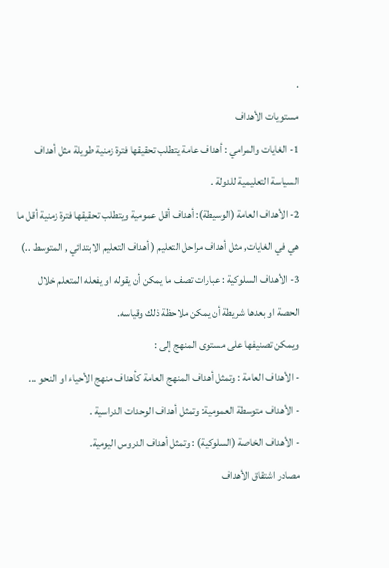.
مستويات الأهداف
1- الغايات والمرامي : أهداف عامة يتطلب تحقيقها فترة زمنية طويلة مثل أهداف السياسة التعليمية للدولة .
2- الأهداف العامة (الوسيطة): أهداف أقل عمومية ويتطلب تحقيقها فترة زمنية أقل ما هي في الغايات, مثل أهداف مراحل التعليم ( أهداف التعليم الابتدائي , المتوسط ..)
3- الأهداف السلوكية : عبارات تصف ما يمكن أن يقوله او يفعله المتعلم خلال الحصة او بعدها شريطة أن يمكن ملاحظة ذلك وقياسه.
ويمكن تصنيفها على مستوى المنهج إلى :
- الأهداف العامة : وتمثل أهداف المنهج العامة كأهداف منهج الأحياء او النحو ...
- الأهداف متوسطة العمومية: وتمثل أهداف الوحدات الدراسية .
- الأهداف الخاصة (السلوكية) : وتمثل أهداف الدروس اليومية.
مصادر اشتقاق الأهداف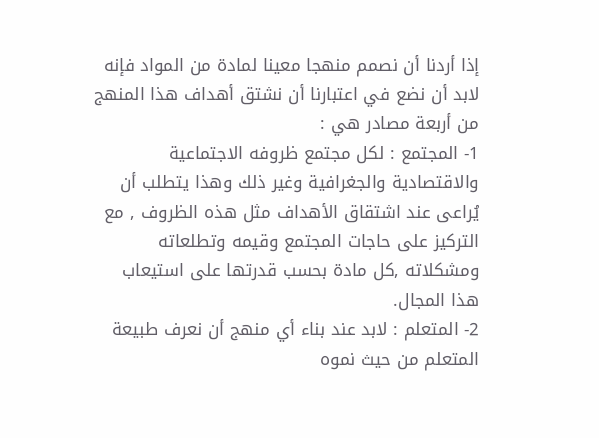إذا أردنا أن نصمم منهجا معينا لمادة من المواد فإنه لابد أن نضع في اعتبارنا أن نشتق أهداف هذا المنهج من أربعة مصادر هي :
1- المجتمع : لكل مجتمع ظروفه الاجتماعية والاقتصادية والجغرافية وغير ذلك وهذا يتطلب أن يُراعى عند اشتقاق الأهداف مثل هذه الظروف , مع التركيز على حاجات المجتمع وقيمه وتطلعاته ومشكلاته ,كل مادة بحسب قدرتها على استيعاب هذا المجال.
2- المتعلم : لابد عند بناء أي منهج أن نعرف طبيعة المتعلم من حيث نموه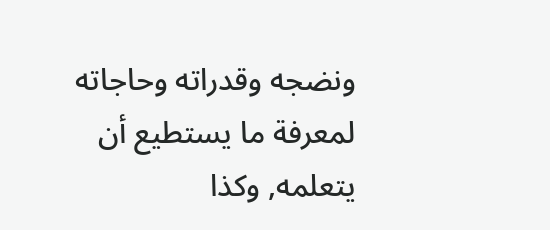ونضجه وقدراته وحاجاته لمعرفة ما يستطيع أن يتعلمه, وكذا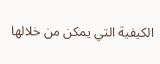الكيفية التي يمكن من خلالها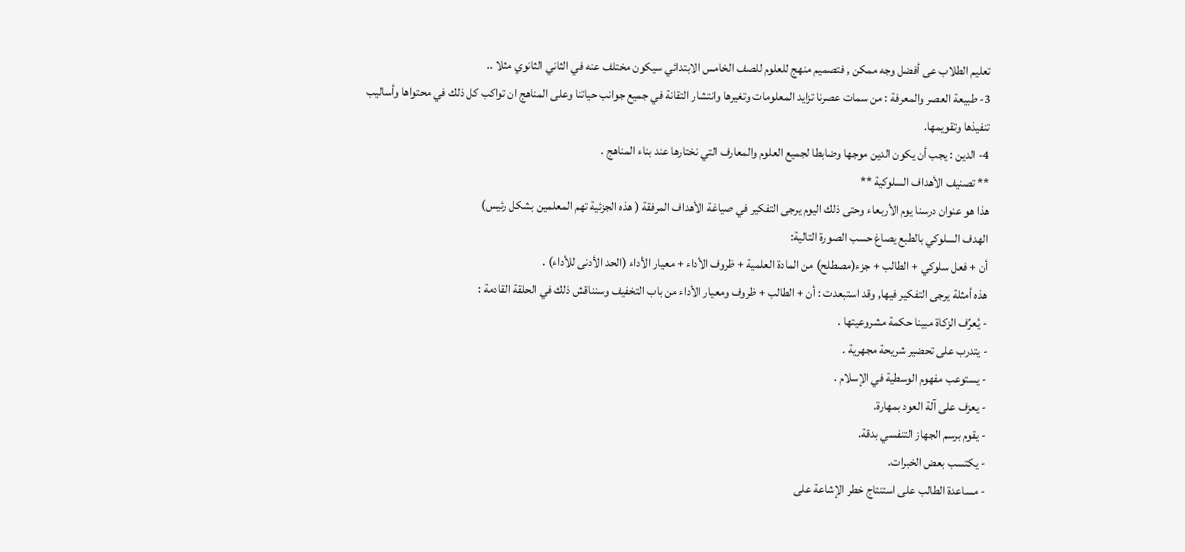تعليم الطلاب عى أفضل وجه ممكن , فتصميم منهج للعلوم للصف الخامس الابتدائي سيكون مختلف عنه في الثاني الثانوي مثلا ..
3- طبيعة العصر والمعرفة : من سمات عصرنا تزايد المعلومات وتغيرها وانتشار التقانة في جميع جوانب حياتنا وعلى المناهج ان تواكب كل ذلك في محتواها وأساليب تنفيذها وتقويمها.
4- الدين : يجب أن يكون الدين موجها وضابطا لجميع العلوم والمعارف التي نختارها عند بناء المناهج .
** تصنيف الأهداف السلوكية **
هذا هو عنوان درسنا يوم الأربعاء وحتى ذلك اليوم يرجى التفكير في صياغة الأهداف المرفقة ( هذه الجزئية تهم المعلمين بشكل رئيس)
الهدف السلوكي بالطبع يصاغ حسب الصورة التالية:
أن + فعل سلوكي + الطالب + جزء(مصطلح) من المادة العلمية + ظروف الأداء + معيار الأداء (الحد الأدنى للأداء) .
هذه أمثلة يرجى التفكير فيها, وقد استبعدت : أن + الطالب + ظروف ومعيار الأداء من باب التخفيف وسنناقش ذلك في الحلقة القادمة :
- يُعرِّف الزكاة مبينا حكمة مشروعيتها .
- يتدرب على تحضير شريحة مجهرية .
- يستوعب مفهوم الوسطية في الإسلام .
- يعزف على آلة العود بمهارة.
- يقوم برسم الجهاز التنفسي بدقة.
- يكتسب بعض الخبرات.
- مساعدة الطالب على استنتاج خطر الإشاعة على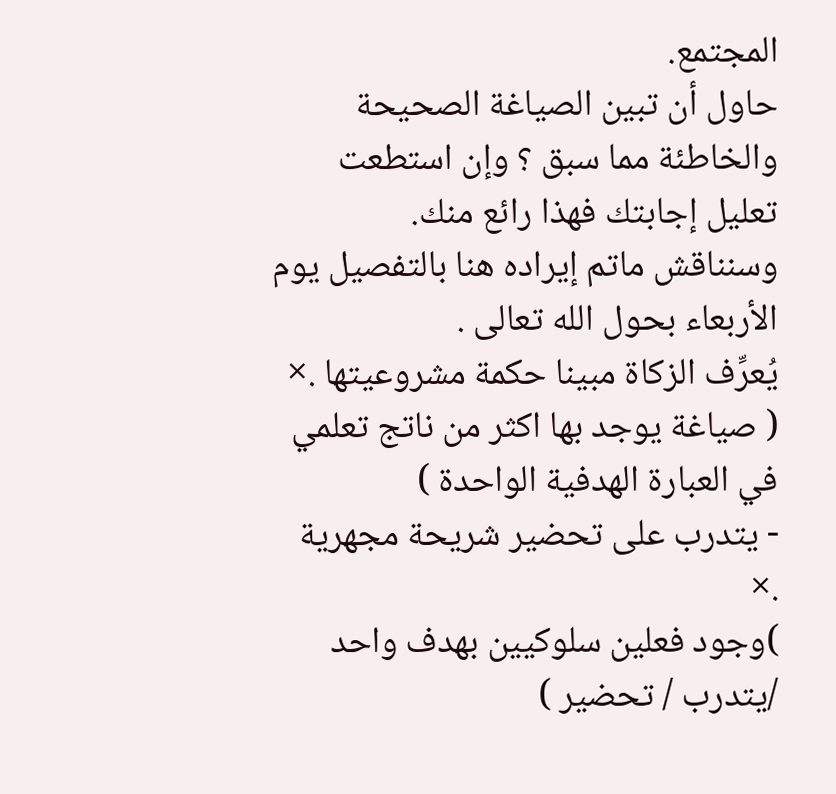المجتمع.
حاول أن تبين الصياغة الصحيحة والخاطئة مما سبق ؟ وإن استطعت تعليل إجابتك فهذا رائع منك.
وسنناقش ماتم إيراده هنا بالتفصيل يوم الأربعاء بحول الله تعالى .
يُعرِّف الزكاة مبينا حكمة مشروعيتها .×
( صياغة يوجد بها اكثر من ناتج تعلمي في العبارة الهدفية الواحدة )
- يتدرب على تحضير شريحة مجهرية .×
)وجود فعلين سلوكيين بهدف واحد /يتدرب / تحضير )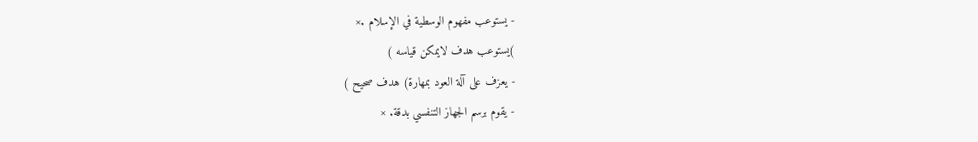- يستوعب مفهوم الوسطية في الإسلام .×
)يستوعب هدف لايمكن قياسه )
- يعزف على آلة العود بمهارة) هدف صحيح )
- يقوم برسم الجهاز التنفسي بدقة. ×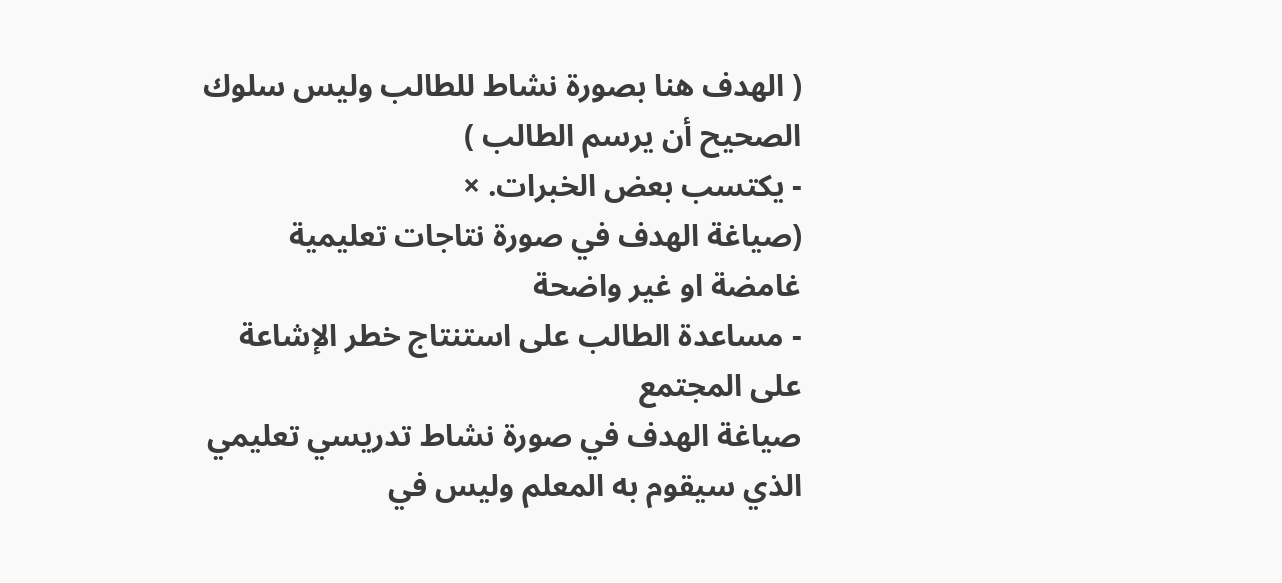( الهدف هنا بصورة نشاط للطالب وليس سلوك
الصحيح أن يرسم الطالب )
- يكتسب بعض الخبرات. ×
(صياغة الهدف في صورة نتاجات تعليمية غامضة او غير واضحة
- مساعدة الطالب على استنتاج خطر الإشاعة على المجتمع
صياغة الهدف في صورة نشاط تدريسي تعليمي الذي سيقوم به المعلم وليس في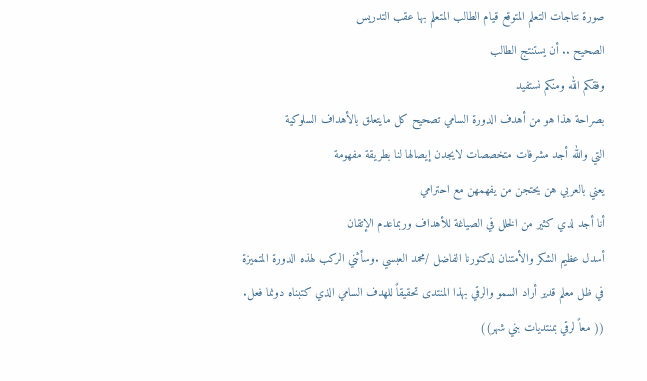صورة نتاجات التعلم المتوقع قيام الطالب المتعلم بها عقب التدريس
الصحيح .. أن يستنتج الطالب
وفقكم الله ومنكم نستفيد
بصراحة هذا هو من أهدف الدورة السامي تصحيح كل مايتعلق بالأهداف السلوكية
التي والله أجد مشرفات متخصصات لايجدن إيصالها لنا بطريقة مفهومة
يعني بالعربي هن يحتجن من يفهمهن مع احترامي
أنا أجد لدي كثير من الخلل في الصياغة للأهداف وربماعدم الإتقان
أسدل عظيم الشكر والأمتنان لدكتورنا الفاضل /محمد العبسي .وسأثني الركب لهذه الدورة المتميزة
في ظل معلم قدير أراد السمو والرقي بهذا المنتدى تحقيقاً للهدف السامي الذي كتبناه دونما فعل.
(( معاً لرقي بمنتديات بني شهر))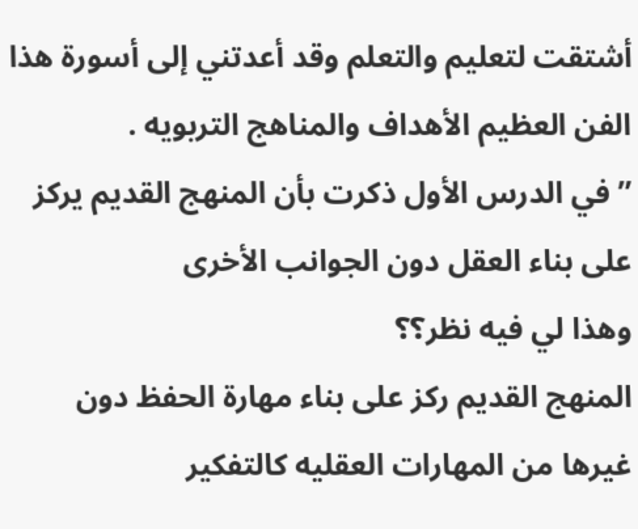أشتقت لتعليم والتعلم وقد أعدتني إلى أسورة هذا الفن العظيم الأهداف والمناهج التربويه .
’’ في الدرس الأول ذكرت بأن المنهج القديم يركز على بناء العقل دون الجوانب الأخرى
وهذا لي فيه نظر؟؟
المنهج القديم ركز على بناء مهارة الحفظ دون غيرها من المهارات العقليه كالتفكير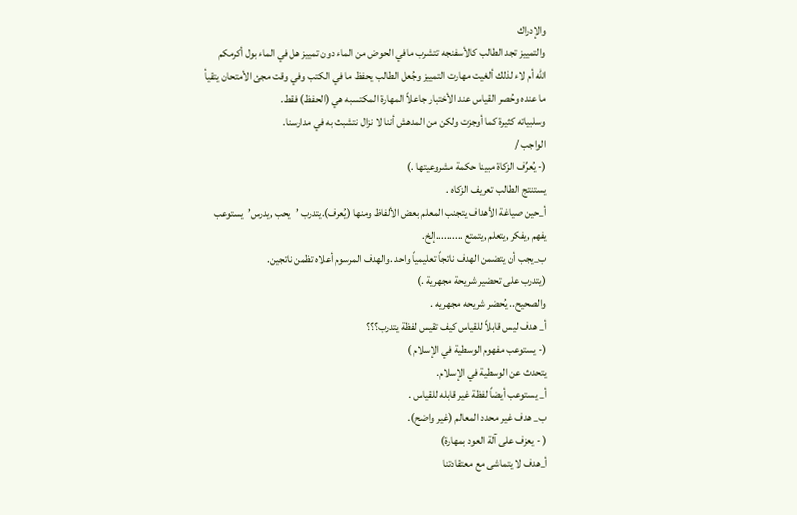والإدراك
والتمييز تجد الطالب كالأسفنجه تتشرب مافي الحوض من الماء دون تمييز هل في الماء بول أكرمكم
الله أم لاء لذلك ألغيت مهارت التمييز وجُعل الطالب يحفظ ما في الكتب وفي وقت مجئ الأمتحان يتقيأ
ما عنده وحُصر القياس عند الأختبار جاعلاً المهارة المكتسبه هي (الحفظ) فقط.
وسلبياته كثيرة كما أوجزت ولكن من المدهش أننا لا نزال نتشبث به في مدارسنا.
الواجب /
(- يُعرِّف الزكاة مبينا حكمة مشروعيتها .)
يستنتج الطالب تعريف الزكاه .
أ_حين صياغة الأهداف يتجنب المعلم بعض الألفاظ ومنها (يُعرف).يتدرب ’يحب ,يدرس’يستوعب
يفهم ,يفكر ,يتعلم ,يتمتع ..........إلخ.
ب_يجب أن يتضمن الهدف ناتجاً تعليمياً واحد .والهدف المرسوم أعلاه تظمن ناتجين.
(يتدرب على تحضير شريحة مجهرية .)
والصحيح.. يُحضر شريحه مجهريه .
أ_ هدف ليس قابلاً للقياس كيف تقيس لفظة يتدرب؟؟؟
(- يستوعب مفهوم الوسطية في الإسلام )
يتحدث عن الوسطية في الإسلام.
أ_ يستوعب أيضاً لفظة غير قابله للقياس .
ب_ هدف غير محدد المعالم (غير واضح).
( - يعزف على آلة العود بمهارة)
أ_هدف لا يتماشى مع معتقادتنا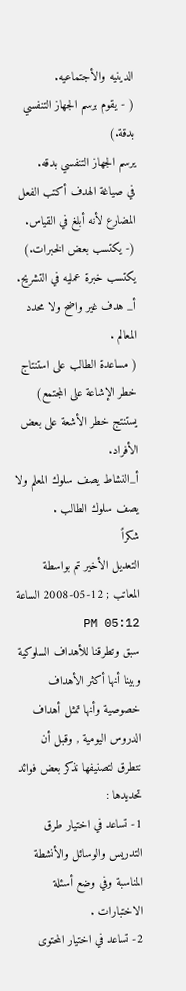الدينيه والأجتماعيه.
( - يقوم برسم الجهاز التنفسي بدقة.)
يرسم الجهاز التنفسي بدقه.
في صياغة الهدف أكتب الفعل المضارع لأنه أبلغ في القياس.
(- يكتسب بعض الخبرات.)
يكتسب خبرة عمليه في التشريح.
أ_ هدف غير واضح ولا محدد المعالم .
( مساعدة الطالب على استنتاج خطر الإشاعة على المجتمع)
يستنتج خطر الأشعة على بعض الأفراد.
أ_النشاط يصف سلوك المعلم ولا يصف سلوك الطالب .
شكراً
التعديل الأخير تم بواسطة المعاتب ; 12-05-2008 الساعة 05:12 PM
سبق وتطرقنا للأهداف السلوكية وبينا أنها أكثر الأهداف خصوصية وأنها تمثل أهداف الدروس اليومية , وقبل أن نتطرق لتصنيفها نذكر بعض فوائد تحديدها :
1- تساعد في اختيار طرق التدريس والوسائل والأنشطة المناسبة وفي وضع أسئلة الاختبارات .
2- تساعد في اختيار المحتوى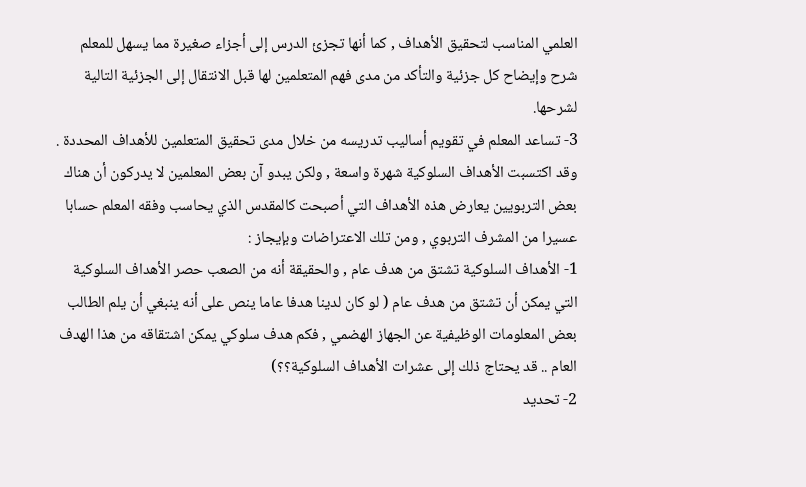العلمي المناسب لتحقيق الأهداف , كما أنها تجزئ الدرس إلى أجزاء صغيرة مما يسهل للمعلم شرح وإيضاح كل جزئية والتأكد من مدى فهم المتعلمين لها قبل الانتقال إلى الجزئية التالية لشرحها.
3- تساعد المعلم في تقويم أساليب تدريسه من خلال مدى تحقيق المتعلمين للأهداف المحددة .
وقد اكتسبت الأهداف السلوكية شهرة واسعة , ولكن يبدو آن بعض المعلمين لا يدركون أن هناك بعض التربويين يعارض هذه الأهداف التي أصبحت كالمقدس الذي يحاسب وفقه المعلم حسابا عسيرا من المشرف التربوي , ومن تلك الاعتراضات وبإيجاز :
1- الأهداف السلوكية تشتق من هدف عام , والحقيقة أنه من الصعب حصر الأهداف السلوكية التي يمكن أن تشتق من هدف عام ( لو كان لدينا هدفا عاما ينص على أنه ينبغي أن يلم الطالب بعض المعلومات الوظيفية عن الجهاز الهضمي , فكم هدف سلوكي يمكن اشتقاقه من هذا الهدف العام .. قد يحتاج ذلك إلى عشرات الأهداف السلوكية؟؟)
2- تحديد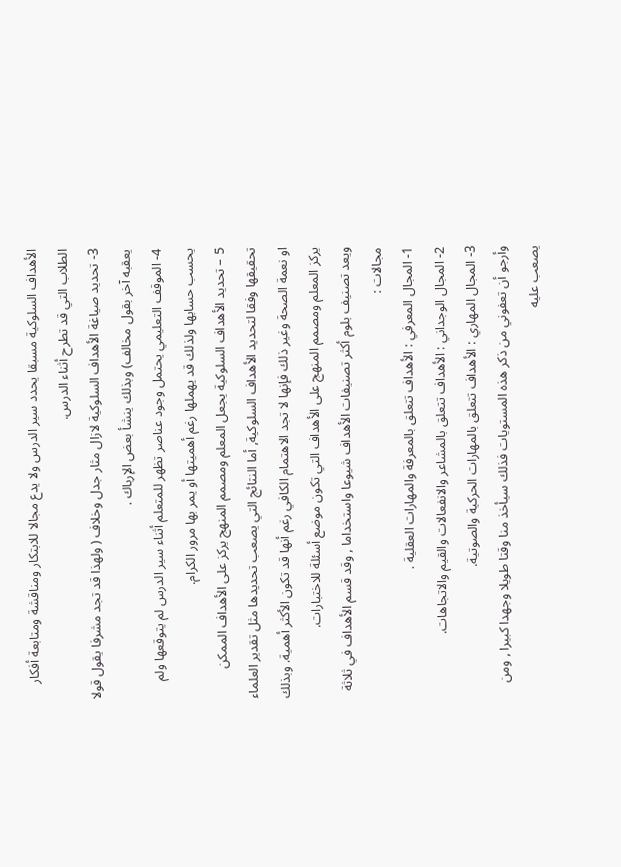الأهداف السلوكية مسبقا يحدد سير الدرس ولا يدع مجالا للابتكار ومناقشة ومتابعة أفكار الطلاب التي قد تطرح أثناء الدرس.
3- تحديد صياغة الأهداف السلوكية لازال مثار جدل وخلاف ( ولهذا قد تجد مشرفا يقول قولا يعقبه آخر بقول مخالف) وبذلك ينشأ بعض الإرباك .
4- الموقف التعليمي يحتمل وجود عناصر تظهر للمتعلم أثناء سير الدرس لم يتوقعها ولم يحسب حسابها ولذلك قد يهملها رغم أهميتها أو يمر بها مرور الكرام.
5 – تحديد الأهداف السلوكية يجعل المعلم ومصمم المنهج يركز على الأهداف الممكن تحقيقها وفقا لتحديد الأهداف السلوكية, أما النتائج التي يصعب تحديدها مثل تقدير العلماء او نعمة الصحة وغير ذلك فإنها لا تجد الاهتمام الكافي رغم أنها قد تكون الأكثر أهمية. وبذلك يركز المعلم ومصمم المنهج على الأهداف التي تكون موضع أسئلة للاختبارات.
ويعد تصنيف بلوم أكثر تصنيفات الأهداف شيوعا واستخداما , وقد قسم الأهداف في ثلاثة مجالات :
1- المجال المعرفي : الأهداف تتعلق بالمعرفة والمهارات العقلية .
2- المجال الوجداني : الأهداف تتعلق بالمشاعر والانفعالات والقيم والاتجاهات.
3- المجال المهاري : الأهداف تتعلق بالمهارات الحركية والصوتية.
وأرجو أن تعفوني من ذكر هذه المستويات فذلك سيأخذ منا وقتا طويلا وجهدا كبيرا , ومن يصعب عليه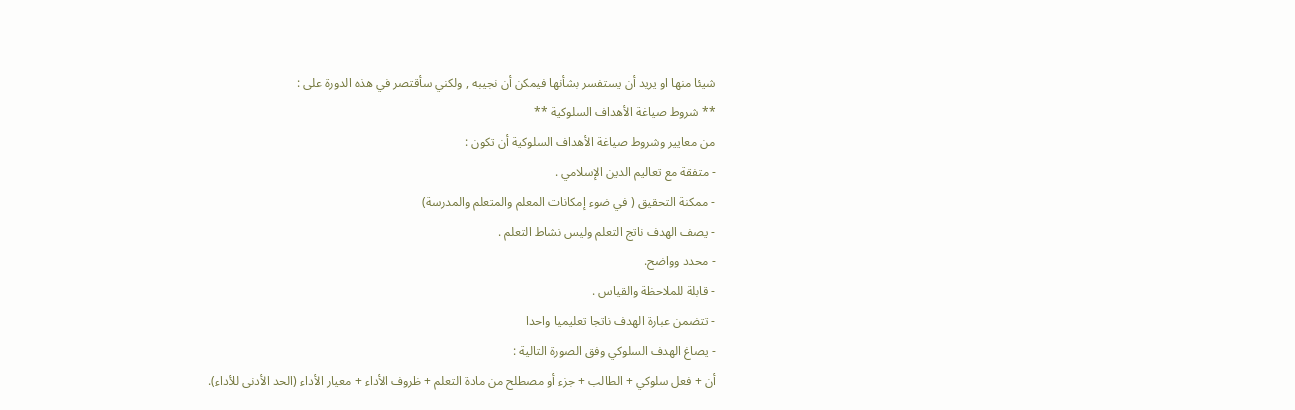شيئا منها او يريد أن يستفسر بشأنها فيمكن أن نجيبه , ولكني سأقتصر في هذه الدورة على :
** شروط صياغة الأهداف السلوكية **
من معايير وشروط صياغة الأهداف السلوكية أن تكون :
- متفقة مع تعاليم الدين الإسلامي .
- ممكنة التحقيق ( في ضوء إمكانات المعلم والمتعلم والمدرسة)
- يصف الهدف ناتج التعلم وليس نشاط التعلم .
- محدد وواضح.
- قابلة للملاحظة والقياس .
- تتضمن عبارة الهدف ناتجا تعليميا واحدا
- يصاغ الهدف السلوكي وفق الصورة التالية :
أن + فعل سلوكي + الطالب + جزء أو مصطلح من مادة التعلم + ظروف الأداء + معيار الأداء (الحد الأدنى للأداء).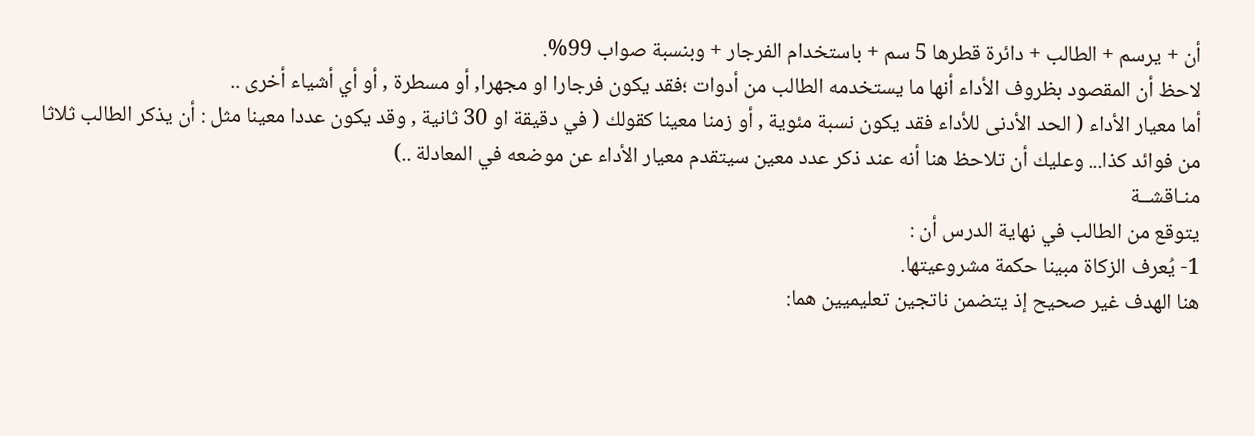أن + يرسم + الطالب + دائرة قطرها 5 سم + باستخدام الفرجار + وبنسبة صواب 99%.
لاحظ أن المقصود بظروف الأداء أنها ما يستخدمه الطالب من أدوات ؛فقد يكون فرجارا او مجهرا, أو مسطرة , أو أي أشياء أخرى ..
أما معيار الأداء ( الحد الأدنى للأداء فقد يكون نسبة مئوية , أو زمنا معينا كقولك ( في دقيقة او 30 ثانية , وقد يكون عددا معينا مثل : أن يذكر الطالب ثلاثا من فوائد كذا... وعليك أن تلاحظ هنا أنه عند ذكر عدد معين سيتقدم معيار الأداء عن موضعه في المعادلة ..)
منـاقشــة
يتوقع من الطالب في نهاية الدرس أن :
1- يُعرف الزكاة مبينا حكمة مشروعيتها.
هنا الهدف غير صحيح إذ يتضمن ناتجين تعليميين هما: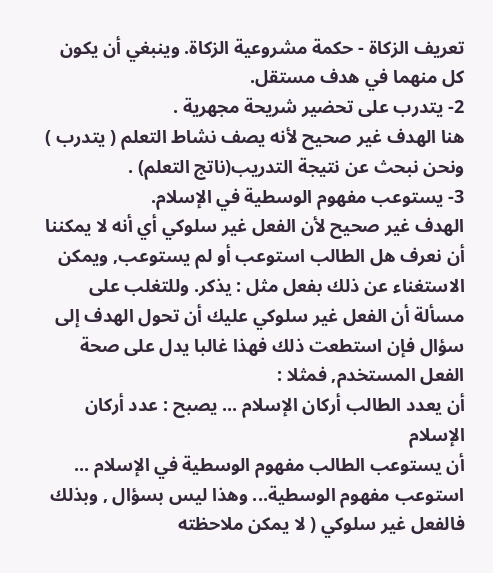تعريف الزكاة - حكمة مشروعية الزكاة. وينبغي أن يكون كل منهما في هدف مستقل.
2- يتدرب على تحضير شريحة مجهرية .
هنا الهدف غير صحيح لأنه يصف نشاط التعلم ( يتدرب ) ونحن نبحث عن نتيجة التدريب(ناتج التعلم) .
3- يستوعب مفهوم الوسطية في الإسلام.
الهدف غير صحيح لأن الفعل غير سلوكي أي أنه لا يمكننا أن نعرف هل الطالب استوعب أو لم يستوعب, ويمكن الاستغناء عن ذلك بفعل مثل : يذكر. وللتغلب على مسألة أن الفعل غير سلوكي عليك أن تحول الهدف إلى سؤال فإن استطعت ذلك فهذا غالبا يدل على صحة الفعل المستخدم, فمثلا :
أن يعدد الطالب أركان الإسلام ... يصبح : عدد أركان الإسلام
أن يستوعب الطالب مفهوم الوسطية في الإسلام ... استوعب مفهوم الوسطية... وهذا ليس بسؤال , وبذلك فالفعل غير سلوكي ( لا يمكن ملاحظته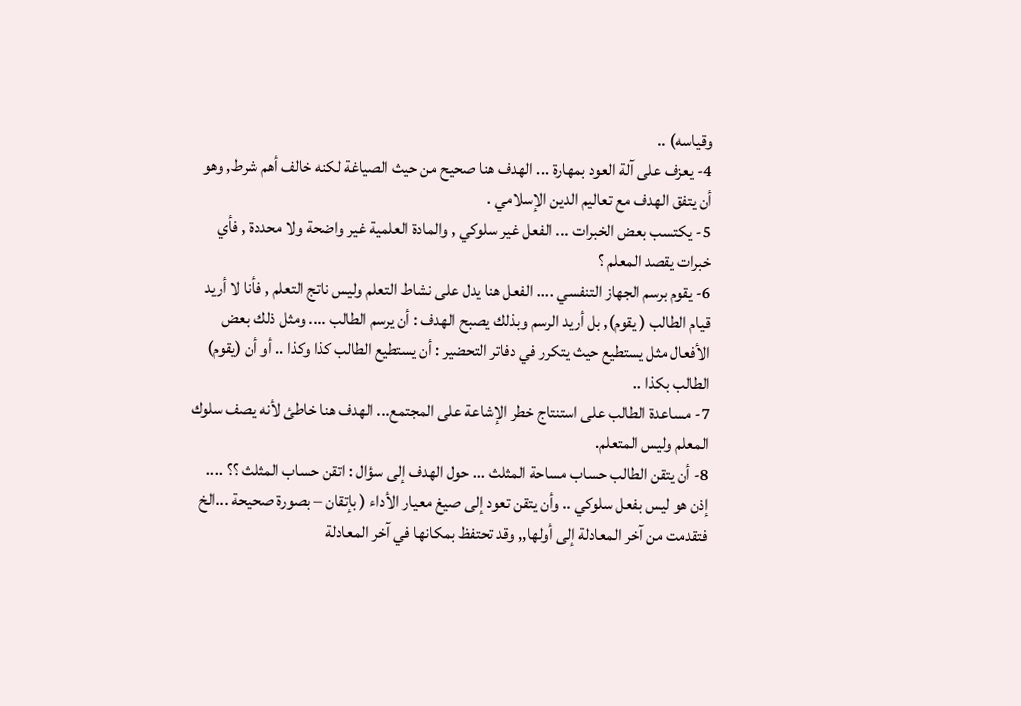وقياسه) ..
4- يعزف على آلة العود بمهارة ... الهدف هنا صحيح من حيث الصياغة لكنه خالف أهم شرط, وهو أن يتفق الهدف مع تعاليم الدين الإسلامي .
5- يكتسب بعض الخبرات ... الفعل غير سلوكي , والمادة العلمية غير واضحة ولا محددة , فأي خبرات يقصد المعلم ؟
6- يقوم برسم الجهاز التنفسي .... الفعل هنا يدل على نشاط التعلم وليس ناتج التعلم , فأنا لا أريد قيام الطالب ( يقوم), بل أريد الرسم وبذلك يصبح الهدف : أن يرسم الطالب .... ومثل ذلك بعض الأفعال مثل يستطيع حيث يتكرر في دفاتر التحضير : أن يستطيع الطالب كذا وكذا .. أو أن (يقوم) الطالب بكذا ..
7- مساعدة الطالب على استنتاج خطر الإشاعة على المجتمع... الهدف هنا خاطئ لأنه يصف سلوك المعلم وليس المتعلم.
8- أن يتقن الطالب حساب مساحة المثلث ... حول الهدف إلى سؤال : اتقن حساب المثلث ؟؟ .... إذن هو ليس بفعل سلوكي .. وأن يتقن تعود إلى صيغ معيار الأداء ( بإتقان – بصورة صحيحة ...الخ فتقدمت من آخر المعادلة إلى أولها,, وقد تحتفظ بمكانها في آخر المعادلة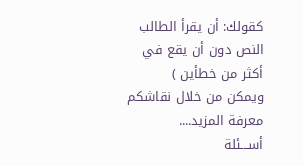كقولك: أن يقرأ الطالب النص دون أن يقع في أكثر من خطأين )
ويمكن من خلال نقاشكم معرفة المزيد....
أســـئلة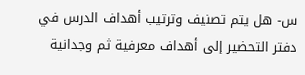س- هل يتم تصنيف وترتيب أهداف الدرس في دفتر التحضير إلى أهداف معرفية ثم وجدانية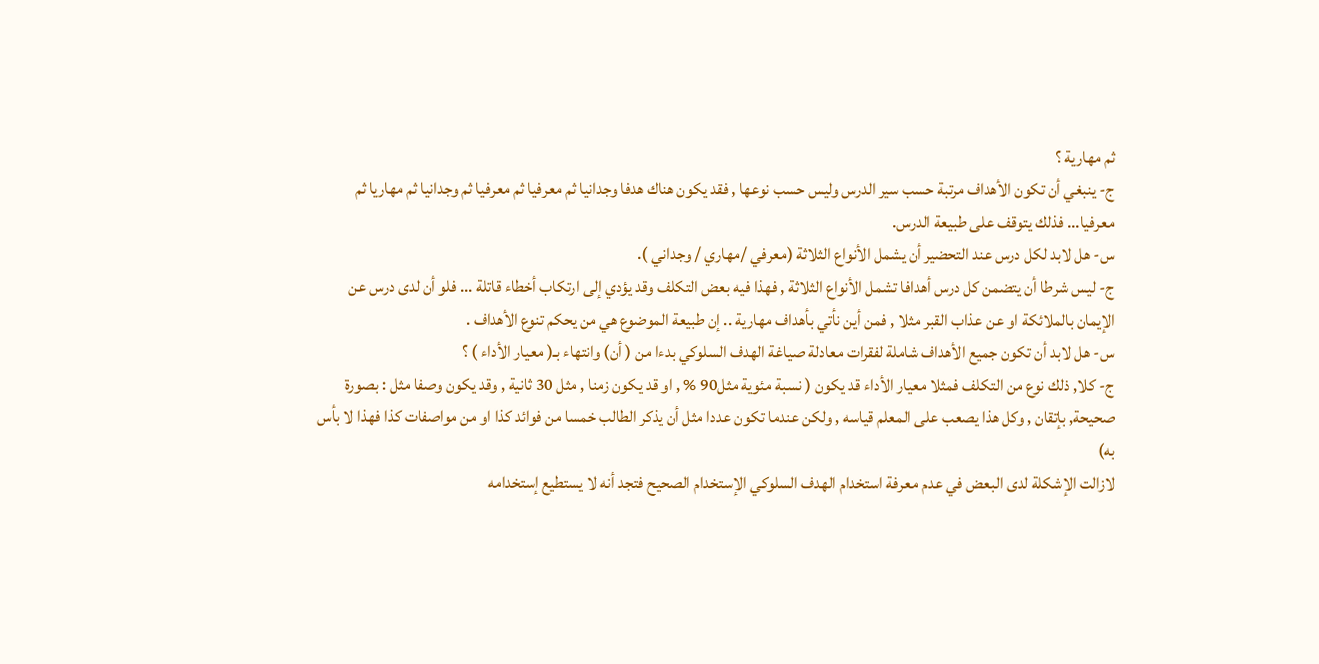ثم مهارية ؟
ج- ينبغي أن تكون الأهداف مرتبة حسب سير الدرس وليس حسب نوعها , فقد يكون هناك هدفا وجدانيا ثم معرفيا ثم معرفيا ثم وجدانيا ثم مهاريا ثم معرفيا... فذلك يتوقف على طبيعة الدرس.
س- هل لابد لكل درس عند التحضير أن يشمل الأنواع الثلاثة (معرفي /مهاري / وجداني ).
ج- ليس شرطا أن يتضمن كل درس أهدافا تشمل الأنواع الثلاثة , فهذا فيه بعض التكلف وقد يؤدي إلى ارتكاب أخطاء قاتلة ... فلو أن لدى درس عن الإيمان بالملائكة او عن عذاب القبر مثلا , فمن أين نأتي بأهداف مهارية .. إن طبيعة الموضوع هي من يحكم تنوع الأهداف .
س- هل لابد أن تكون جميع الأهداف شاملة لفقرات معادلة صياغة الهدف السلوكي بدءا من ( أن) وانتهاء بـ( معيار الأداء ) ؟
ج- كلا, ذلك نوع من التكلف فمثلا معيار الأداء قد يكون ( نسبة مئوية مثل90 % , او قد يكون زمنا , مثل 30 ثانية , وقد يكون وصفا مثل : بصورة صحيحة, بإتقان , وكل هذا يصعب على المعلم قياسه , ولكن عندما تكون عددا مثل أن يذكر الطالب خمسا من فوائد كذا او من مواصفات كذا فهذا لا بأس به)
لازالت الإشكلة لدى البعض في عدم معرفة استخدام الهدف السلوكي الإستخدام الصحيح فتجد أنه لا يستطيع إستخدامه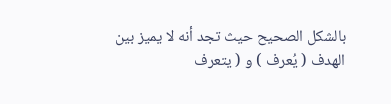بالشكل الصحيح حيث تجد أنه لا يميز بين الهدف ( يُعرف ) و ( يتعرف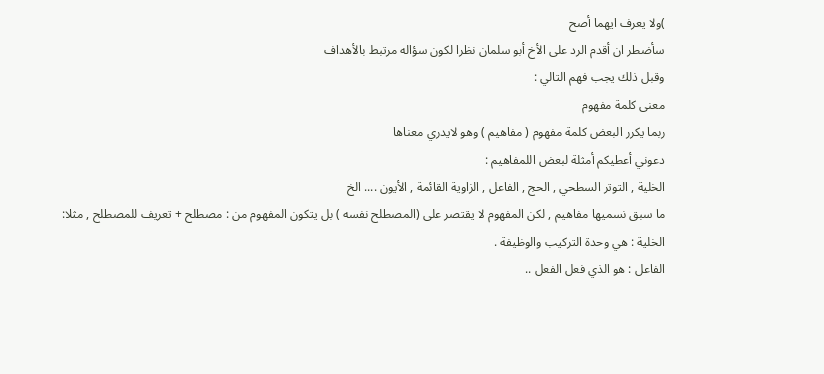)ولا يعرف ايهما أصح
سأضطر ان أقدم الرد على الأخ أبو سلمان نظرا لكون سؤاله مرتبط بالأهداف
وقبل ذلك يجب فهم التالي :
معنى كلمة مفهوم
ربما يكرر البعض كلمة مفهوم ( مفاهيم ) وهو لايدري معناها
دعوني أعطيكم أمثلة لبعض اللمفاهيم :
الخلية , التوتر السطحي , الحج , الفاعل , الزاوية القائمة , الأيون .... الخ
ما سبق نسميها مفاهيم , لكن المفهوم لا يقتصر على (المصطلح نفسه ) بل يتكون المفهوم من : مصطلح + تعريف للمصطلح , مثلا:
الخلية : هي وحدة التركيب والوظيفة .
الفاعل : هو الذي فعل الفعل ..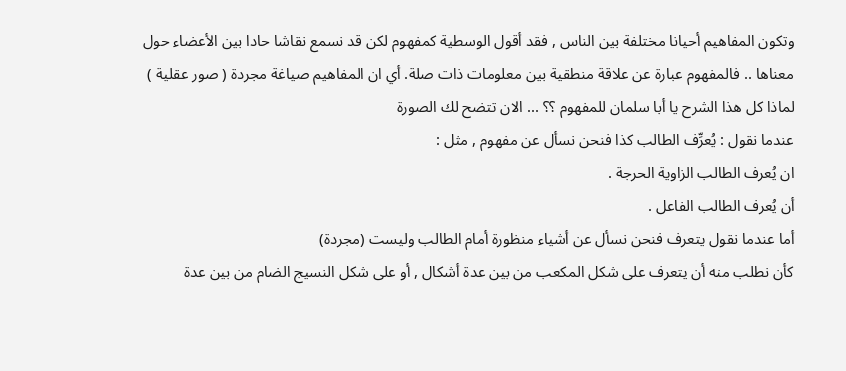وتكون المفاهيم أحيانا مختلفة بين الناس , فقد أقول الوسطية كمفهوم لكن قد نسمع نقاشا حادا بين الأعضاء حول معناها .. فالمفهوم عبارة عن علاقة منطقية بين معلومات ذات صلة. أي ان المفاهيم صياغة مجردة ( صور عقلية )
لماذا كل هذا الشرح يا أبا سلمان للمفهوم ؟؟ ... الان تتضح لك الصورة
عندما نقول : يُعرِّف الطالب كذا فنحن نسأل عن مفهوم , مثل :
ان يُعرف الطالب الزاوية الحرجة .
أن يُعرف الطالب الفاعل .
أما عندما نقول يتعرف فنحن نسأل عن أشياء منظورة أمام الطالب وليست (مجردة)
كأن نطلب منه أن يتعرف على شكل المكعب من بين عدة أشكال , أو على شكل النسيج الضام من بين عدة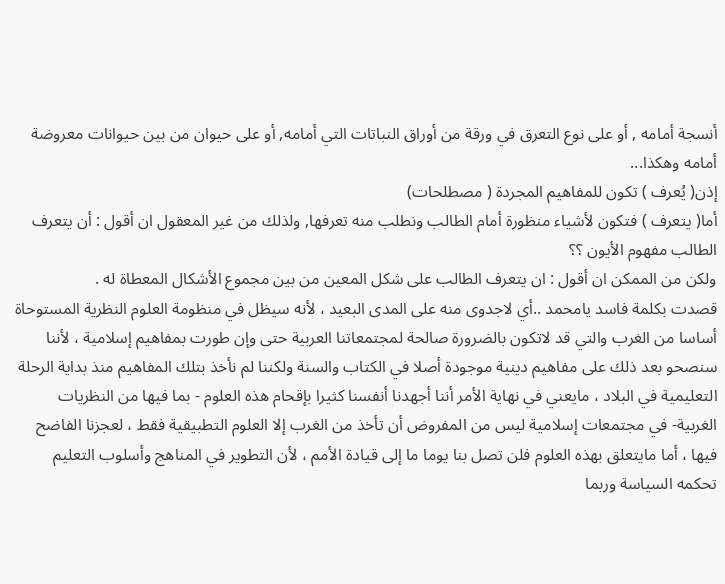أنسجة أمامه , أو على نوع التعرق في ورقة من أوراق النباتات التي أمامه, أو على حيوان من بين حيوانات معروضة أمامه وهكذا...
إذن( يُعرف ) تكون للمفاهيم المجردة ( مصطلحات)
أما( يتعرف ) فتكون لأشياء منظورة أمام الطالب ونطلب منه تعرفها, ولذلك من غير المعقول ان أقول : أن يتعرف الطالب مفهوم الأيون ؟؟
ولكن من الممكن ان أقول : ان يتعرف الطالب على شكل المعين من بين مجموع الأشكال المعطاة له .
قصدت بكلمة فاسد يامحمد ..أي لاجدوى منه على المدى البعيد ، لأنه سيظل في منظومة العلوم النظرية المستوحاة
أساسا من الغرب والتي قد لاتكون بالضرورة صالحة لمجتمعاتنا العربية حتى وإن طورت بمفاهيم إسلامية ، لأننا
سنصحو بعد ذلك على مفاهيم دينية موجودة أصلا في الكتاب والسنة ولكننا لم نأخذ بتلك المفاهيم منذ بداية الرحلة
التعليمية في البلاد ، مايعني في نهاية الأمر أننا أجهدنا أنفسنا كثيرا بإقحام هذه العلوم - بما فيها من النظريات
الغربية- في مجتمعات إسلامية ليس من المفروض أن تأخذ من الغرب إلا العلوم التطبيقية فقط ، لعجزنا الفاضح
فيها ، أما مايتعلق بهذه العلوم فلن تصل بنا يوما ما إلى قيادة الأمم ، لأن التطوير في المناهج وأسلوب التعليم
تحكمه السياسة وربما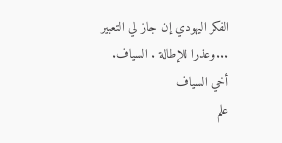الفكر اليهودي إن جاز لي التعبير ...وعذرا للإطالة . السياف.
أخي السياف
علم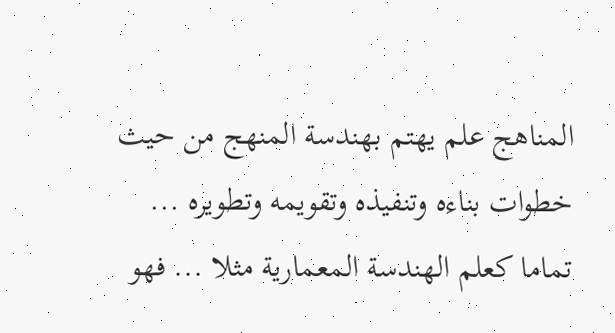المناهج علم يهتم بهندسة المنهج من حيث خطوات بناءه وتنفيذه وتقويمه وتطويره ...
تماما كعلم الهندسة المعمارية مثلا ... فهو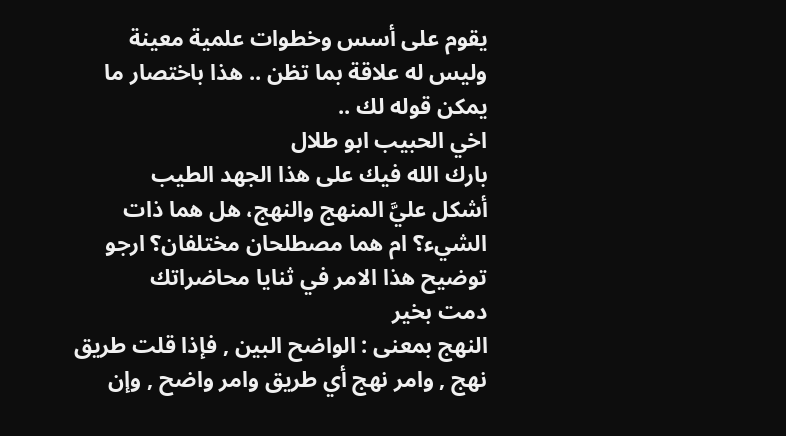يقوم على أسس وخطوات علمية معينة وليس له علاقة بما تظن .. هذا باختصار ما يمكن قوله لك ..
اخي الحبيب ابو طلال
بارك الله فيك على هذا الجهد الطيب
أشكل عليَّ المنهج والنهج، هل هما ذات الشيء؟ ام هما مصطلحان مختلفان؟ ارجو توضيح هذا الامر في ثنايا محاضراتك
دمت بخير
النهج بمعنى : الواضح البين , فإذا قلت طريق نهج , وامر نهج أي طريق وامر واضح , وإن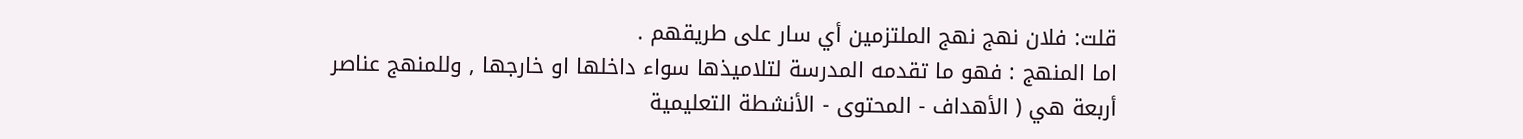قلت: فلان نهج نهج الملتزمين أي سار على طريقهم .
اما المنهج : فهو ما تقدمه المدرسة لتلاميذها سواء داخلها او خارجها , وللمنهج عناصر أربعة هي ( الأهداف - المحتوى - الأنشطة التعليمية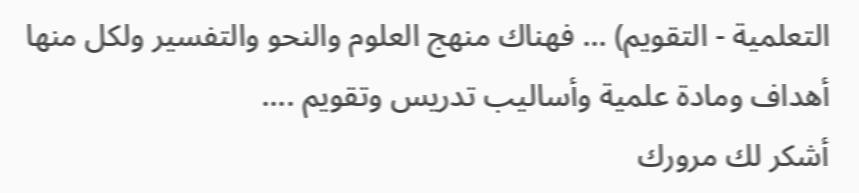التعلمية - التقويم) ... فهناك منهج العلوم والنحو والتفسير ولكل منها أهداف ومادة علمية وأساليب تدريس وتقويم ....
أشكر لك مرورك